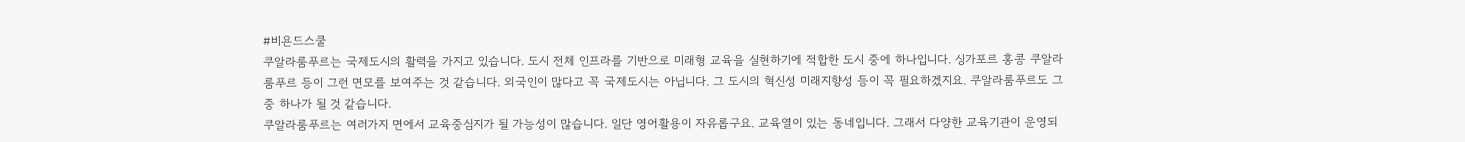#비욘드스쿨
쿠알라룸푸르는 국제도시의 활력을 가지고 있습니다. 도시 전체 인프라를 기반으로 미래형 교육을 실현하기에 적합한 도시 중에 하나입니다. 싱가포르 홍콩 쿠알라룸푸르 등이 그런 면모를 보여주는 것 같습니다. 외국인이 많다고 꼭 국제도시는 아닙니다. 그 도시의 혁신성 미래지향성 등이 꼭 필요하겠지요. 쿠알라룸푸르도 그 중 하나가 될 것 같습니다.
쿠알라룸푸르는 여러가지 면에서 교육중심지가 될 가능성이 많습니다. 일단 영어활용이 자유롭구요. 교육열이 있는 동네입니다. 그래서 다양한 교육기관이 운영되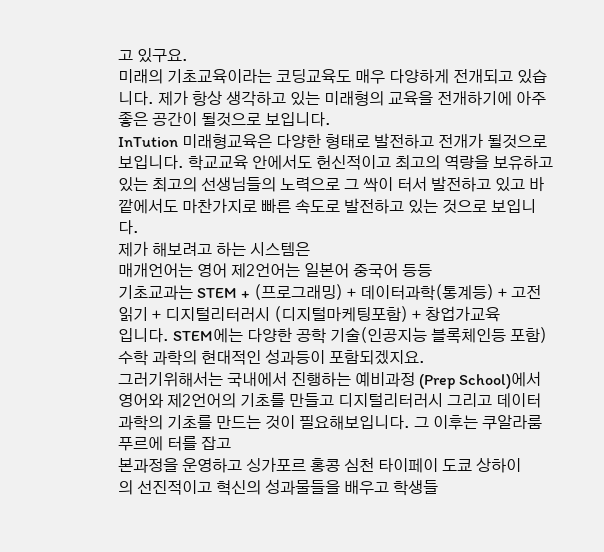고 있구요.
미래의 기초교육이라는 코딩교육도 매우 다양하게 전개되고 있습니다. 제가 항상 생각하고 있는 미래형의 교육을 전개하기에 아주 좋은 공간이 될것으로 보입니다.
InTution 미래형교육은 다양한 형태로 발전하고 전개가 될것으로 보입니다. 학교교육 안에서도 헌신적이고 최고의 역량을 보유하고 있는 최고의 선생님들의 노력으로 그 싹이 터서 발전하고 있고 바깥에서도 마찬가지로 빠른 속도로 발전하고 있는 것으로 보입니다.
제가 해보려고 하는 시스템은
매개언어는 영어 제2언어는 일본어 중국어 등등
기초교과는 STEM + (프로그래밍) + 데이터과학(통계등) + 고전읽기 + 디지털리터러시 (디지털마케팅포함) + 창업가교육
입니다. STEM에는 다양한 공학 기술(인공지능 블록체인등 포함) 수학 과학의 현대적인 성과등이 포함되겠지요.
그러기위해서는 국내에서 진행하는 예비과정 (Prep School)에서 영어와 제2언어의 기초를 만들고 디지털리터러시 그리고 데이터과학의 기초를 만드는 것이 필요해보입니다. 그 이후는 쿠알라룸푸르에 터를 잡고
본과정을 운영하고 싱가포르 홍콩 심천 타이페이 도쿄 상하이
의 선진적이고 혁신의 성과물들을 배우고 학생들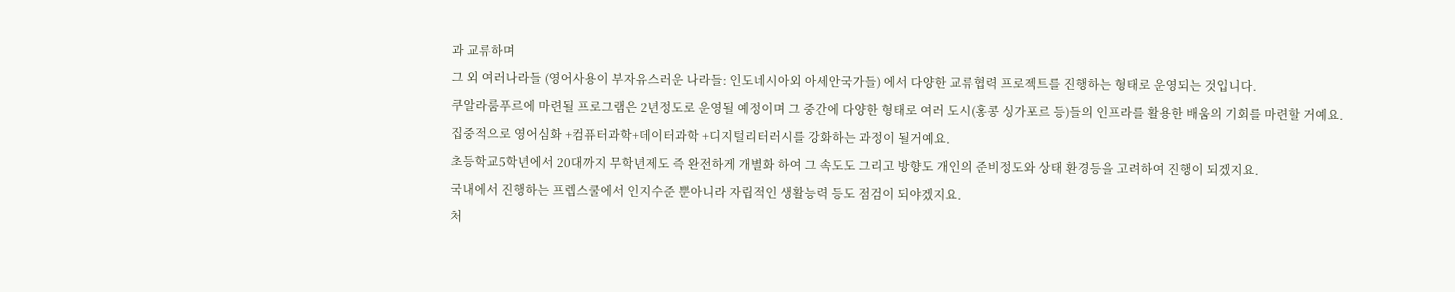과 교류하며
그 외 여러나라들 (영어사용이 부자유스러운 나라들: 인도네시아외 아세안국가들) 에서 다양한 교류협력 프로젝트를 진행하는 형태로 운영되는 것입니다.
쿠알라룸푸르에 마련될 프로그램은 2년정도로 운영될 예정이며 그 중간에 다양한 형태로 여러 도시(홍콩 싱가포르 등)들의 인프라를 활용한 배움의 기회를 마련할 거예요.
집중적으로 영어심화 +컴퓨터과학+데이터과학 +디지털리터러시를 강화하는 과정이 될거예요.
초등학교5학년에서 20대까지 무학년제도 즉 완전하게 개별화 하여 그 속도도 그리고 방향도 개인의 준비정도와 상태 환경등을 고려하여 진행이 되겠지요.
국내에서 진행하는 프렙스쿨에서 인지수준 뿐아니라 자립적인 생활능력 등도 점검이 되야겠지요.
처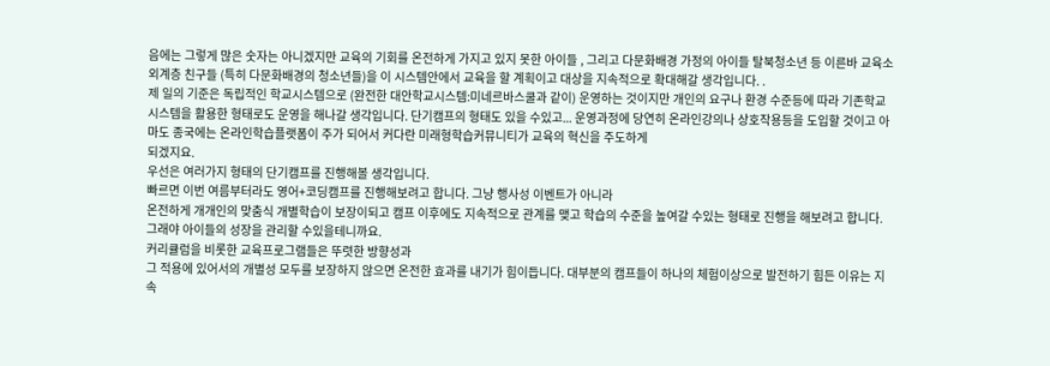음에는 그렇게 많은 숫자는 아니겠지만 교육의 기회를 온전하게 가지고 있지 못한 아이들 , 그리고 다문화배경 가정의 아이들 탈북청소년 등 이른바 교육소외계층 친구들 (특히 다문화배경의 청소년들)을 이 시스템안에서 교육을 할 계획이고 대상을 지속적으로 확대해갈 생각입니다. .
제 일의 기준은 독립적인 학교시스템으로 (완전한 대안학교시스템:미네르바스쿨과 같이) 운영하는 것이지만 개인의 요구나 환경 수준등에 따라 기존학교시스템을 활용한 형태로도 운영을 해나갈 생각입니다. 단기캠프의 형태도 있을 수있고... 운영과정에 당연히 온라인강의나 상호작용등을 도입할 것이고 아마도 종국에는 온라인학습플랫폼이 주가 되어서 커다란 미래형학습커뮤니티가 교육의 혁신을 주도하게
되겠지요.
우선은 여러가지 형태의 단기캠프를 진행해볼 생각입니다.
빠르면 이번 여름부터라도 영어+코딩캠프를 진행해보려고 합니다. 그냥 행사성 이벤트가 아니라
온전하게 개개인의 맞춤식 개별학습이 보장이되고 캠프 이후에도 지속적으로 관계를 맺고 학습의 수준을 높여갈 수있는 형태로 진행을 해보려고 합니다. 그래야 아이들의 성장을 관리할 수있을테니까요.
커리큘럼을 비롯한 교육프로그램들은 뚜렷한 방향성과
그 적용에 있어서의 개별성 모두를 보장하지 않으면 온전한 효과를 내기가 힘이듭니다. 대부분의 캠프들이 하나의 체험이상으로 발전하기 힘든 이유는 지속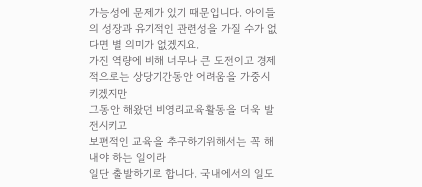가능성에 문제가 있기 때문입니다. 아이들의 성장과 유기적인 관련성을 가질 수가 없다면 별 의미가 없겠지요.
가진 역량에 비해 너무나 큰 도전이고 경제적으로는 상당기간동안 어려움을 가중시키겠지만
그동안 해왔던 비영리교육활동을 더욱 발전시키고
보편적인 교육을 추구하기위해서는 꼭 해내야 하는 일이라
일단 출발하기로 합니다. 국내에서의 일도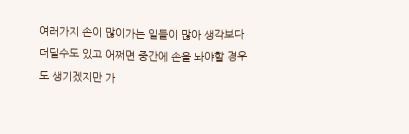여러가지 손이 많이가는 일들이 많아 생각보다 더딜수도 있고 어쩌면 중간에 손을 놔야할 경우도 생기겠지만 가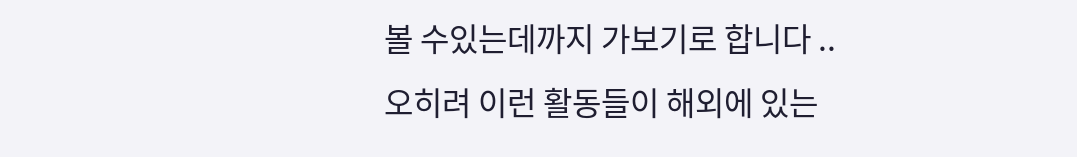볼 수있는데까지 가보기로 합니다 .. 오히려 이런 활동들이 해외에 있는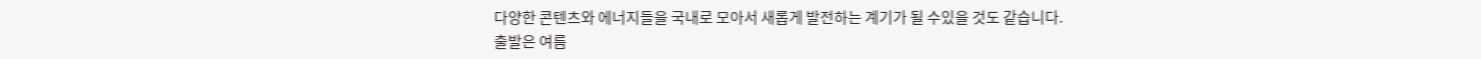다양한 콘텐츠와 에너지들을 국내로 모아서 새롭게 발전하는 계기가 될 수있을 것도 같습니다.
출발은 여름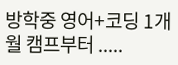방학중 영어+코딩 1개월 캠프부터 .....